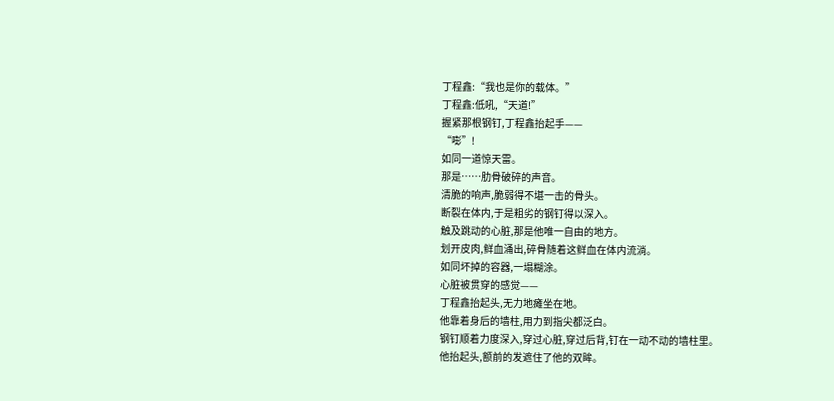丁程鑫:“我也是你的载体。”
丁程鑫:低吼,“天道!”
握紧那根钢钉,丁程鑫抬起手——
“嘭”!
如同一道惊天雷。
那是……肋骨破碎的声音。
清脆的响声,脆弱得不堪一击的骨头。
断裂在体内,于是粗劣的钢钉得以深入。
触及跳动的心脏,那是他唯一自由的地方。
划开皮肉,鲜血涌出,碎骨随着这鲜血在体内流淌。
如同坏掉的容器,一塌糊涂。
心脏被贯穿的感觉——
丁程鑫抬起头,无力地瘫坐在地。
他靠着身后的墙柱,用力到指尖都泛白。
钢钉顺着力度深入,穿过心脏,穿过后背,钉在一动不动的墙柱里。
他抬起头,额前的发遮住了他的双眸。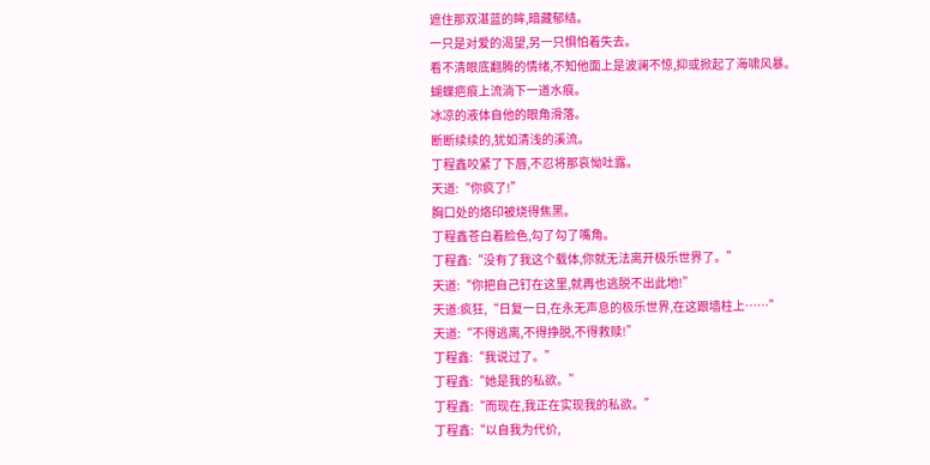遮住那双湛蓝的眸,暗藏郁结。
一只是对爱的渴望,另一只惧怕着失去。
看不清眼底翻腾的情绪,不知他面上是波澜不惊,抑或掀起了海啸风暴。
蝴蝶疤痕上流淌下一道水痕。
冰凉的液体自他的眼角滑落。
断断续续的,犹如清浅的溪流。
丁程鑫咬紧了下唇,不忍将那哀怮吐露。
天道:“你疯了!”
胸口处的烙印被烧得焦黑。
丁程鑫苍白着脸色,勾了勾了嘴角。
丁程鑫:“没有了我这个载体,你就无法离开极乐世界了。”
天道:“你把自己钉在这里,就再也逃脱不出此地!”
天道:疯狂,“日复一日,在永无声息的极乐世界,在这跟墙柱上……”
天道:“不得逃离,不得挣脱,不得救赎!”
丁程鑫:“我说过了。”
丁程鑫:“她是我的私欲。”
丁程鑫:“而现在,我正在实现我的私欲。”
丁程鑫:“以自我为代价,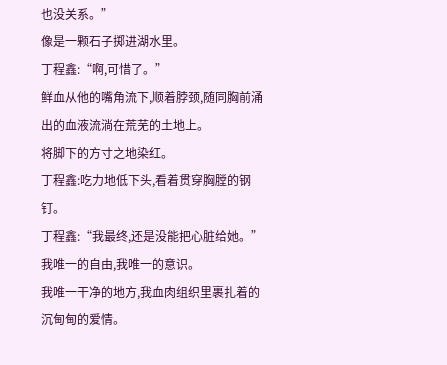也没关系。”
像是一颗石子掷进湖水里。
丁程鑫:“啊,可惜了。”
鲜血从他的嘴角流下,顺着脖颈,随同胸前涌出的血液流淌在荒芜的土地上。
将脚下的方寸之地染红。
丁程鑫:吃力地低下头,看着贯穿胸膛的钢钉。
丁程鑫:“我最终,还是没能把心脏给她。”
我唯一的自由,我唯一的意识。
我唯一干净的地方,我血肉组织里裹扎着的沉甸甸的爱情。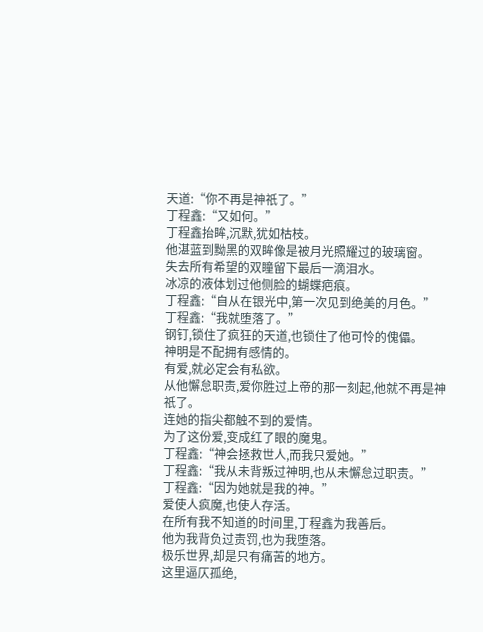天道:“你不再是神祇了。”
丁程鑫:“又如何。”
丁程鑫抬眸,沉默,犹如枯枝。
他湛蓝到黝黑的双眸像是被月光照耀过的玻璃窗。
失去所有希望的双瞳留下最后一滴泪水。
冰凉的液体划过他侧脸的蝴蝶疤痕。
丁程鑫:“自从在银光中,第一次见到绝美的月色。”
丁程鑫:“我就堕落了。”
钢钉,锁住了疯狂的天道,也锁住了他可怜的傀儡。
神明是不配拥有感情的。
有爱,就必定会有私欲。
从他懈怠职责,爱你胜过上帝的那一刻起,他就不再是神祇了。
连她的指尖都触不到的爱情。
为了这份爱,变成红了眼的魔鬼。
丁程鑫:“神会拯救世人,而我只爱她。”
丁程鑫:“我从未背叛过神明,也从未懈怠过职责。”
丁程鑫:“因为她就是我的神。”
爱使人疯魔,也使人存活。
在所有我不知道的时间里,丁程鑫为我善后。
他为我背负过责罚,也为我堕落。
极乐世界,却是只有痛苦的地方。
这里逼仄孤绝,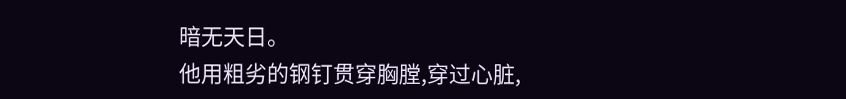暗无天日。
他用粗劣的钢钉贯穿胸膛,穿过心脏,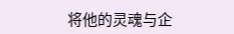将他的灵魂与企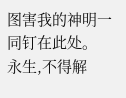图害我的神明一同钉在此处。
永生,不得解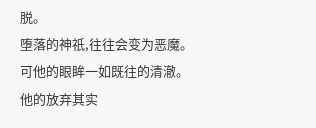脱。
堕落的神祇,往往会变为恶魔。
可他的眼眸一如既往的清澈。
他的放弃其实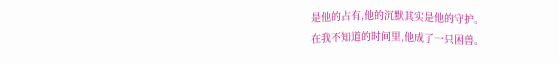是他的占有,他的沉默其实是他的守护。
在我不知道的时间里,他成了一只困兽。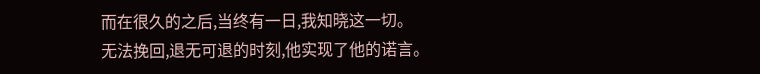而在很久的之后,当终有一日,我知晓这一切。
无法挽回,退无可退的时刻,他实现了他的诺言。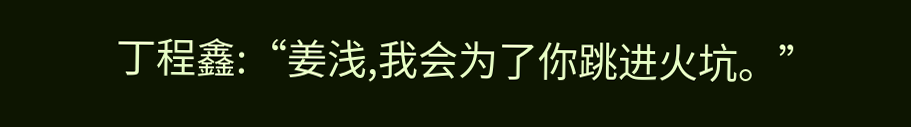丁程鑫:“姜浅,我会为了你跳进火坑。”